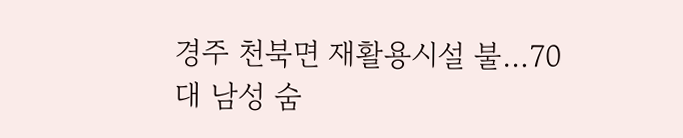경주 천북면 재활용시설 불…70대 남성 숨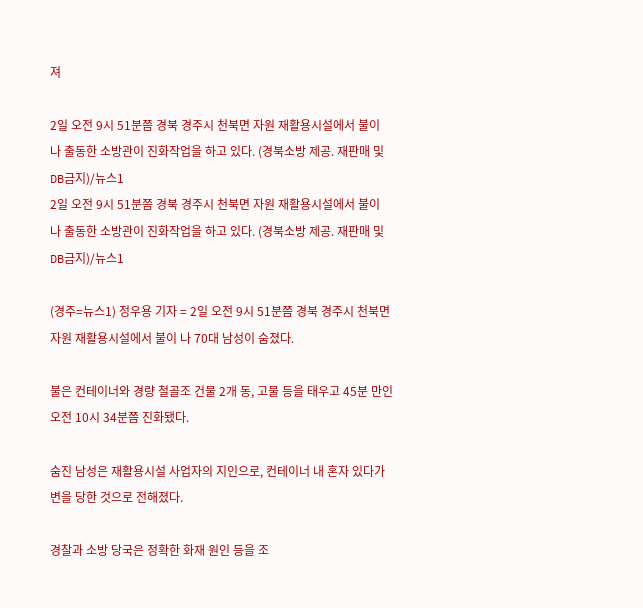져

2일 오전 9시 51분쯤 경북 경주시 천북면 자원 재활용시설에서 불이 나 출동한 소방관이 진화작업을 하고 있다. (경북소방 제공. 재판매 및 DB금지)/뉴스1
2일 오전 9시 51분쯤 경북 경주시 천북면 자원 재활용시설에서 불이 나 출동한 소방관이 진화작업을 하고 있다. (경북소방 제공. 재판매 및 DB금지)/뉴스1

(경주=뉴스1) 정우용 기자 = 2일 오전 9시 51분쯤 경북 경주시 천북면 자원 재활용시설에서 불이 나 70대 남성이 숨졌다.

불은 컨테이너와 경량 철골조 건물 2개 동, 고물 등을 태우고 45분 만인 오전 10시 34분쯤 진화됐다.

숨진 남성은 재활용시설 사업자의 지인으로, 컨테이너 내 혼자 있다가 변을 당한 것으로 전해졌다.

경찰과 소방 당국은 정확한 화재 원인 등을 조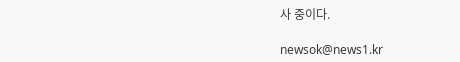사 중이다.

newsok@news1.kr